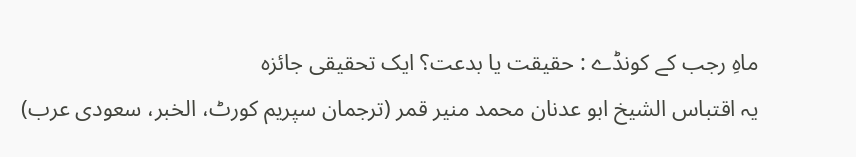ماہِ رجب کے کونڈے : حقیقت یا بدعت؟ ایک تحقیقی جائزہ
یہ اقتباس الشیخ ابو عدنان محمد منیر قمر (ترجمان سپریم کورٹ، الخبر، سعودی عرب)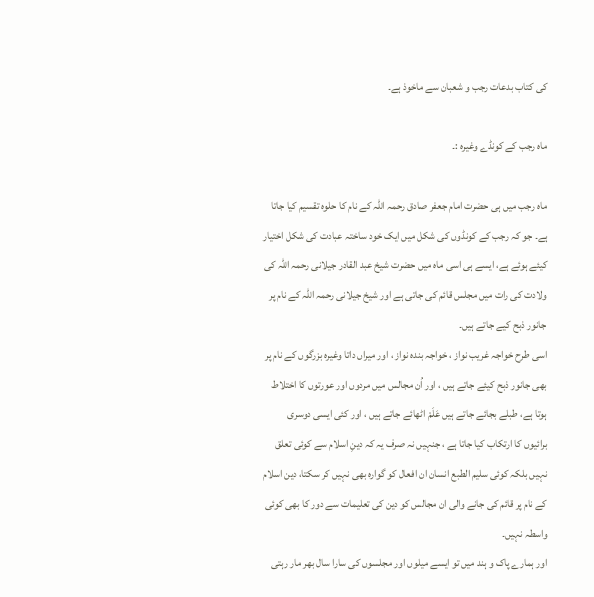کی کتاب بدعات رجب و شعبان سے ماخوذ ہے۔

ماہ رجب کے کونڈے وغیرہ :۔

ماہ رجب میں ہی حضرت امام جعفر صادق رحمہ اللہ کے نام کا حلوہ تقسیم کیا جاتا ہے۔ جو کہ رجب کے کونڈوں کی شکل میں ایک خود ساختہ عبادت کی شکل اختیار کیئے ہوئے ہے، ایسے ہی اسی ماہ میں حضرت شیخ عبد القادر جیلانی رحمہ اللہ کی ولادت کی رات میں مجلس قائم کی جاتی ہے اور شیخ جیلانی رحمہ اللہ کے نام پر جانور ذبح کیے جاتے ہیں۔
اسی طرح خواجہ غریب نواز ، خواجہ بندہ نواز ، اور میراں داتا وغیرہ بزرگوں کے نام پر بھی جانور ذبح کیئے جاتے ہیں ، اور اُن مجالس میں مردوں اور عورتوں کا اختلاط ہوتا ہے، طبلے بجائے جاتے ہیں عَلَمْ اٹھائے جاتے ہیں ، اور کئی ایسی دوسری برائیوں کا ارتکاب کیا جاتا ہے ، جنہیں نہ صرف یہ کہ دینِ اسلام سے کوئی تعلق نہیں بلکہ کوئی سلیم الطبع انسان ان افعال کو گوارہ بھی نہیں کر سکتا، دین اسلام کے نام پر قائم کی جانے والی ان مجالس کو دین کی تعلیمات سے دور کا بھی کوئی واسطہ نہیں۔
اور ہمارے پاک و ہند میں تو ایسے میلوں اور مجلسوں کی سارا سال بھر مار رہتی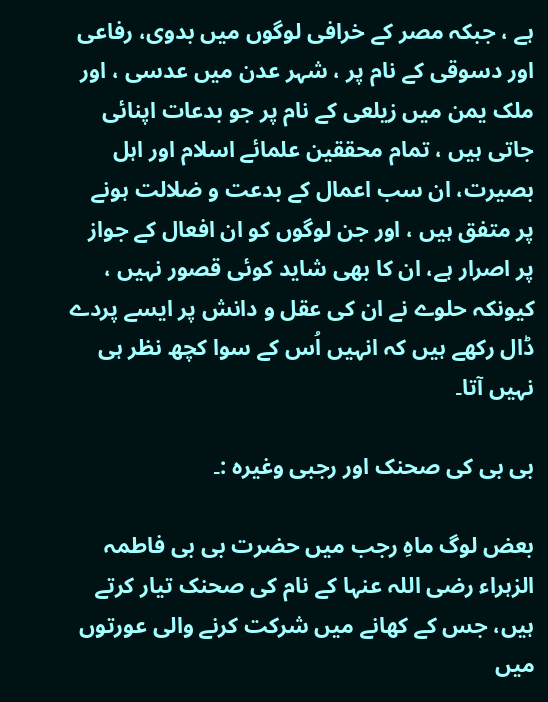ہے ، جبکہ مصر کے خرافی لوگوں میں بدوی، رفاعی اور دسوقی کے نام پر ، شہر عدن میں عدسی ، اور ملک یمن میں زیلعی کے نام پر جو بدعات اپنائی جاتی ہیں ، تمام محققین علمائے اسلام اور اہل بصیرت، ان سب اعمال کے بدعت و ضلالت ہونے پر متفق ہیں ، اور جن لوگوں کو ان افعال کے جواز پر اصرار ہے، ان کا بھی شاید کوئی قصور نہیں ، کیونکہ حلوے نے ان کی عقل و دانش پر ایسے پردے ڈال رکھے ہیں کہ انہیں اُس کے سوا کچھ نظر ہی نہیں آتا۔

بی بی کی صحنک اور رجبی وغیرہ :۔

بعض لوگ ماہِ رجب میں حضرت بی بی فاطمہ الزہراء رضی اللہ عنہا کے نام کی صحنک تیار کرتے ہیں، جس کے کھانے میں شرکت کرنے والی عورتوں میں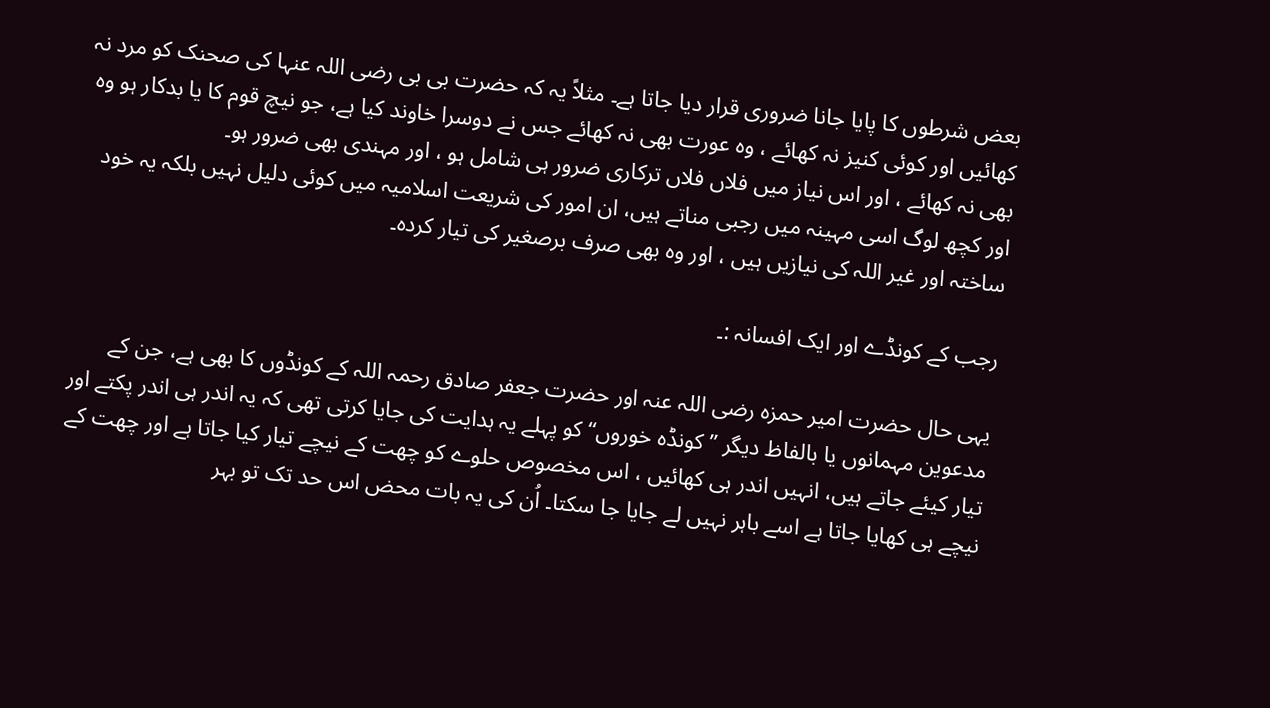بعض شرطوں کا پایا جانا ضروری قرار دیا جاتا ہے۔ مثلاً یہ کہ حضرت بی بی رضی اللہ عنہا کی صحنک کو مرد نہ کھائیں اور کوئی کنیز نہ کھائے ، وہ عورت بھی نہ کھائے جس نے دوسرا خاوند کیا ہے، جو نیچ قوم کا یا بدکار ہو وہ بھی نہ کھائے ، اور اس نیاز میں فلاں فلاں ترکاری ضرور ہی شامل ہو ، اور مہندی بھی ضرور ہو۔
اور کچھ لوگ اسی مہینہ میں رجبی مناتے ہیں، ان امور کی شریعت اسلامیہ میں کوئی دلیل نہیں بلکہ یہ خود ساختہ اور غیر اللہ کی نیازیں ہیں ، اور وہ بھی صرف برصغیر کی تیار کردہ۔

رجب کے کونڈے اور ایک افسانہ :۔

یہی حال حضرت امیر حمزہ رضی اللہ عنہ اور حضرت جعفر صادق رحمہ اللہ کے کونڈوں کا بھی ہے، جن کے مدعوین مہمانوں یا بالفاظ دیگر ”کونڈہ خوروں“ کو پہلے یہ ہدایت کی جایا کرتی تھی کہ یہ اندر ہی اندر پکتے اور تیار کیئے جاتے ہیں، انہیں اندر ہی کھائیں ، اس مخصوص حلوے کو چھت کے نیچے تیار کیا جاتا ہے اور چھت کے نیچے ہی کھایا جاتا ہے اسے باہر نہیں لے جایا جا سکتا۔ اُن کی یہ بات محض اس حد تک تو بہر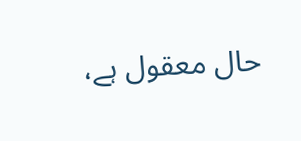حال معقول ہے،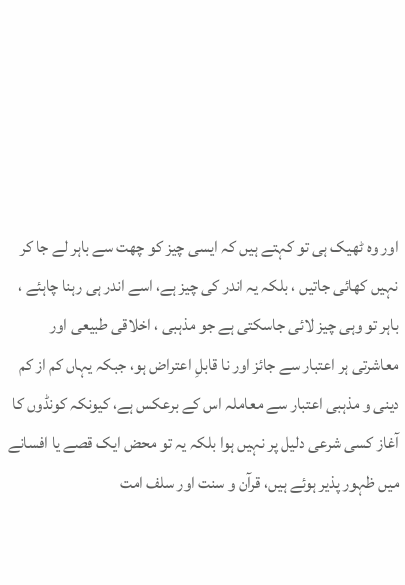اور وہ ٹھیک ہی تو کہتے ہیں کہ ایسی چیز کو چھت سے باہر لے جا کر نہیں کھائی جاتیں ، بلکہ یہ اندر کی چیز ہے، اسے اندر ہی رہنا چاہئے ، باہر تو وہی چیز لائی جاسکتی ہے جو مذہبی ، اخلاقی طبیعی اور معاشرتی ہر اعتبار سے جائز اور نا قابلِ اعتراض ہو، جبکہ یہاں کم از کم دینی و مذہبی اعتبار سے معاملہ اس کے برعکس ہے، کیونکہ کونڈوں کا آغاز کسی شرعی دلیل پر نہیں ہوا بلکہ یہ تو محض ایک قصے یا افسانے میں ظہور پذیر ہوئے ہیں، قرآن و سنت اور سلف امت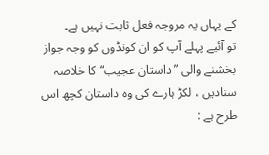کے یہاں یہ مروجہ فعل ثابت نہیں ہے۔
تو آئیے پہلے آپ کو ان کونڈوں کو وجہ جواز بخشنے والی ”داستان عجیب“ کا خلاصہ سنادیں ، لکڑ ہارے کی وہ داستان کچھ اس طرح ہے :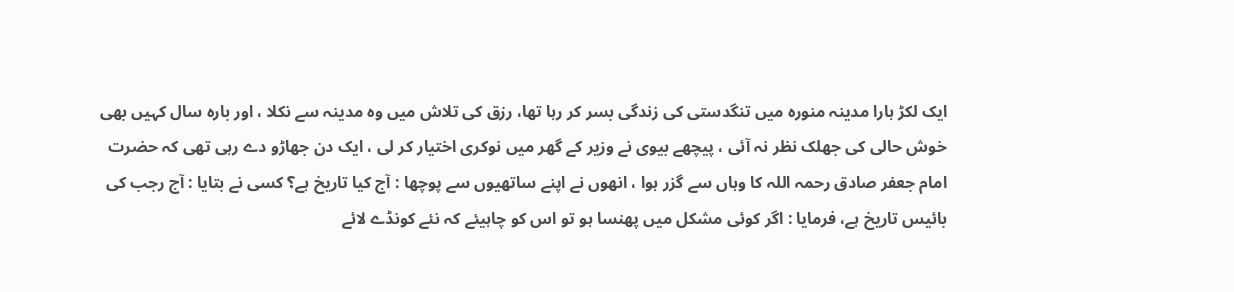ایک لکڑ ہارا مدینہ منورہ میں تنگدستی کی زندگی بسر کر رہا تھا، رزق کی تلاش میں وہ مدینہ سے نکلا ، اور بارہ سال کہیں بھی خوش حالی کی جھلک نظر نہ آئی ، پیچھے بیوی نے وزیر کے گھر میں نوکری اختیار کر لی ، ایک دن جھاڑو دے رہی تھی کہ حضرت امام جعفر صادق رحمہ اللہ کا وہاں سے گزر ہوا ، انھوں نے اپنے ساتھیوں سے پوچھا : آج کیا تاریخ ہے؟ کسی نے بتایا : آج رجب کی بائیس تاریخ ہے، فرمایا : اگر کوئی مشکل میں پھنسا ہو تو اس کو چاہیئے کہ نئے کونڈے لائے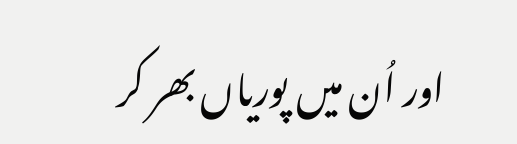اور اُن میں پوریاں بھر کر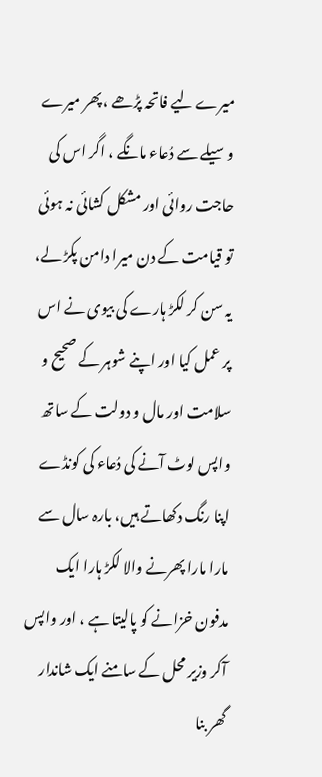میرے لیے فاتحہ پڑھے ، پھر میرے وسیلے سے دُعاء مانگے ، اگر اس کی حاجت روائی اور مشکل کشائی نہ ہوئی تو قیامت کے دن میرا دامن پکڑ لے، یہ سن کر لکڑ ہارے کی بیوی نے اس پر عمل کیا اور اپنے شوہر کے صحیح و سلامت اور مال و دولت کے ساتھ واپس لوٹ آنے کی دُعاء کی کونڈے اپنا رنگ دکھاتے ہیں، بارہ سال سے مارا مارا پھرنے والا لکڑ ہارا ایک مدفون خزانے کو پالیتا ہے ، اور واپس آکر وزیر محل کے سامنے ایک شاندار گھر بنا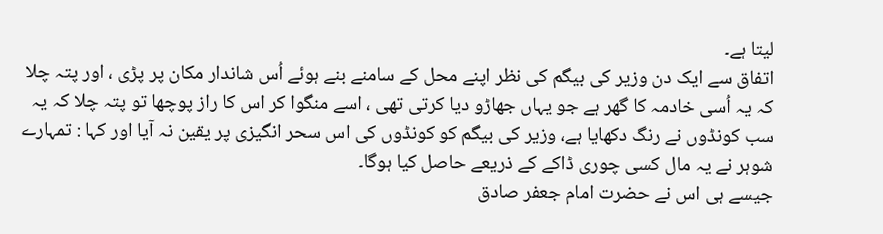لیتا ہے۔
اتفاق سے ایک دن وزیر کی بیگم کی نظر اپنے محل کے سامنے بنے ہوئے اُس شاندار مکان پر پڑی ، اور پتہ چلا کہ یہ اُسی خادمہ کا گھر ہے جو یہاں جھاڑو دیا کرتی تھی ، اسے منگوا کر اس کا راز پوچھا تو پتہ چلا کہ یہ سب کونڈوں نے رنگ دکھایا ہے، وزیر کی بیگم کو کونڈوں کی اس سحر انگیزی پر یقین نہ آیا اور کہا : تمہارے شوہر نے یہ مال کسی چوری ڈاکے کے ذریعے حاصل کیا ہوگا۔
جیسے ہی اس نے حضرت امام جعفر صادق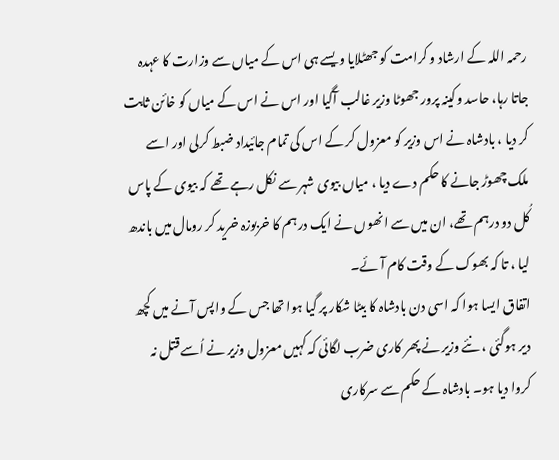رحمہ اللہ کے ارشاد و کرامت کو جھٹلایا ویسے ہی اس کے میاں سے وزارت کا عہدہ جاتا رہا، حاسد وکینہ پرور جھوٹا وزیر غالب آگیا اور اس نے اس کے میاں کو خائن ثابت کر دیا ، بادشاہ نے اس وزیر کو معزول کر کے اس کی تمام جائیداد ضبط کرلی اور اسے ملک چھوڑ جانے کا حکم دے دیا ، میاں بیوی شہر سے نکل رہے تھے کہ بیوی کے پاس کُل دو درہم تھے، ان میں سے انھوں نے ایک درہم کا خربوزہ خرید کر رومال میں باندھ لیا ، تا کہ بھوک کے وقت کام آئے۔
اتفاق ایسا ہوا کہ اسی دن بادشاہ کا بیٹا شکار پر گیا ہوا تھا جس کے واپس آنے میں کچھ دیر ہوگئی ، نئے وزیر نے پھر کاری ضرب لگائی کہ کہیں معزول وزیر نے اُسے قتل نہ کروا دیا ہو۔ بادشاہ کے حکم سے سرکاری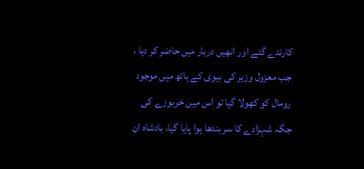کارندے گئے اور انھیں دربار میں حاضر کر دیا ، جب معزول وزیر کی بیوی کے ہاتھ میں موجود رومال کو کھولا گیا تو اس میں خربوزے کی جگہ شہزادے کا سر بندھا ہوا پایا گیا، بادشاہ ان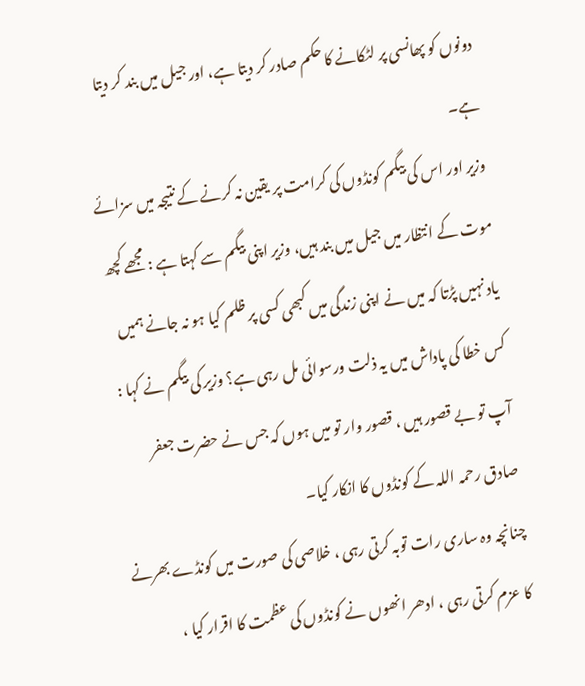دونوں کو پھانسی پر لٹکانے کا حکم صادر کر دیتا ہے، اور جیل میں بند کر دیتا ہے۔
وزیر اور اس کی بیگم کونڈوں کی کرامت پر یقین نہ کرنے کے نتیجہ میں سزائے موت کے انتظار میں جیل میں بند ہیں، وزیر اپنی بیگم سے کہتا ہے : مجھے کچھ یاد نہیں پڑتا کہ میں نے اپنی زندگی میں کبھی کسی پر ظلم کیا ہو نہ جانے ہمیں کس خطا کی پاداش میں یہ ذلت ورسوائی مل رہی ہے؟ وزیر کی بیگم نے کہا : آپ تو بے قصور ہیں ، قصور وار تو میں ہوں کہ جس نے حضرت جعفر صادق رحمہ اللہ کے کونڈوں کا انکار کیا۔
چنانچہ وہ ساری رات توبہ کرتی رہی ، خلاصی کی صورت میں کونڈے بھرنے کا عزم کرتی رہی ، ادھر انھوں نے کونڈوں کی عظمت کا اقرار کیا ،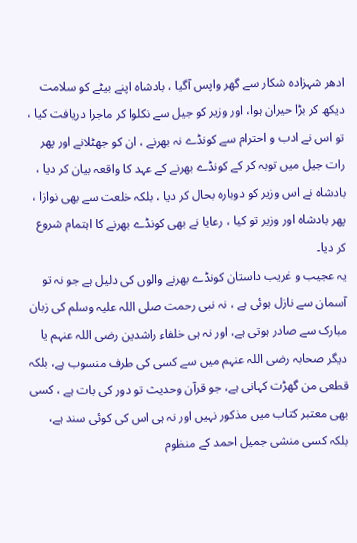ادھر شہزادہ شکار سے گھر واپس آگیا ، بادشاہ اپنے بیٹے کو سلامت دیکھ کر بڑا حیران ہوا، اور وزیر کو جیل سے نکلوا کر ماجرا دریافت کیا ، تو اس نے ادب و احترام سے کونڈے نہ بھرنے ، ان کو جھٹلانے اور پھر رات جیل میں توبہ کر کے کونڈے بھرنے کے عہد کا واقعہ بیان کر دیا ، بادشاہ نے اس وزیر کو دوبارہ بحال کر دیا ، بلکہ خلعت سے بھی نوازا ، پھر بادشاہ اور وزیر تو کیا ، رعایا نے بھی کونڈے بھرنے کا اہتمام شروع کر دیا۔
یہ عجیب و غریب داستان کونڈے بھرنے والوں کی دلیل ہے جو نہ تو آسمان سے نازل ہوئی ہے ، نہ نبی رحمت صلی اللہ علیہ وسلم کی زبان مبارک سے صادر ہوتی ہے، اور نہ ہی خلفاء راشدین رضی اللہ عنہم یا دیگر صحابہ رضی اللہ عنہم میں سے کسی کی طرف منسوب ہے، بلکہ قطعی من گھڑت کہانی ہے، جو قرآن وحدیث تو دور کی بات ہے ، کسی بھی معتبر کتاب میں مذکور نہیں اور نہ ہی اس کی کوئی سند ہے، بلکہ کسی منشی جمیل احمد کے منظوم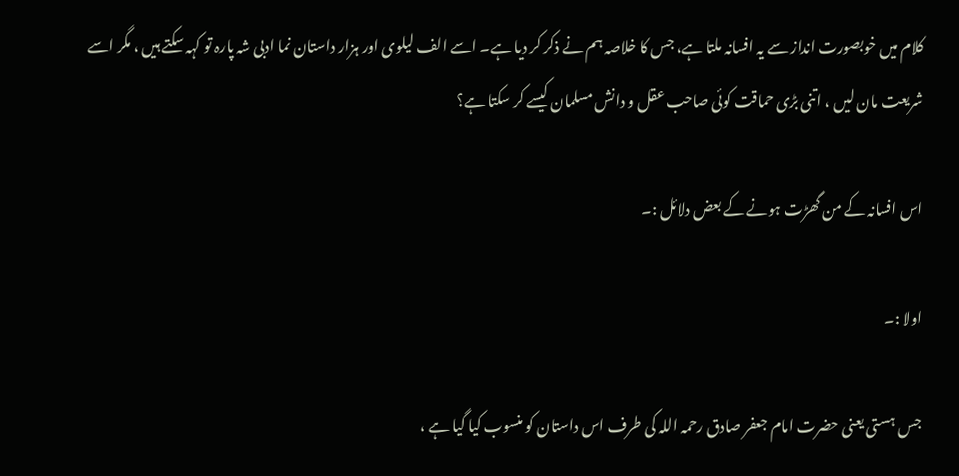کلام میں خوبصورت انداز سے یہ افسانہ ملتا ہے، جس کا خلاصہ ہم نے ذکر کر دیا ہے۔ اسے الف لیلوی اور ہزار داستان نما ادبی شہ پارہ تو کہہ سکتے ہیں ، مگر اسے شریعت مان لیں ، اتنی بڑی حماقت کوئی صاحب عقل و دانش مسلمان کیسے کر سکتا ہے؟

اس افسانہ کے من گھڑت ہونے کے بعض دلائل :۔

اولا :۔

جس ہستی یعنی حضرت امام جعفر صادق رحمہ اللہ کی طرف اس داستان کو منسوب کیا گیا ہے ،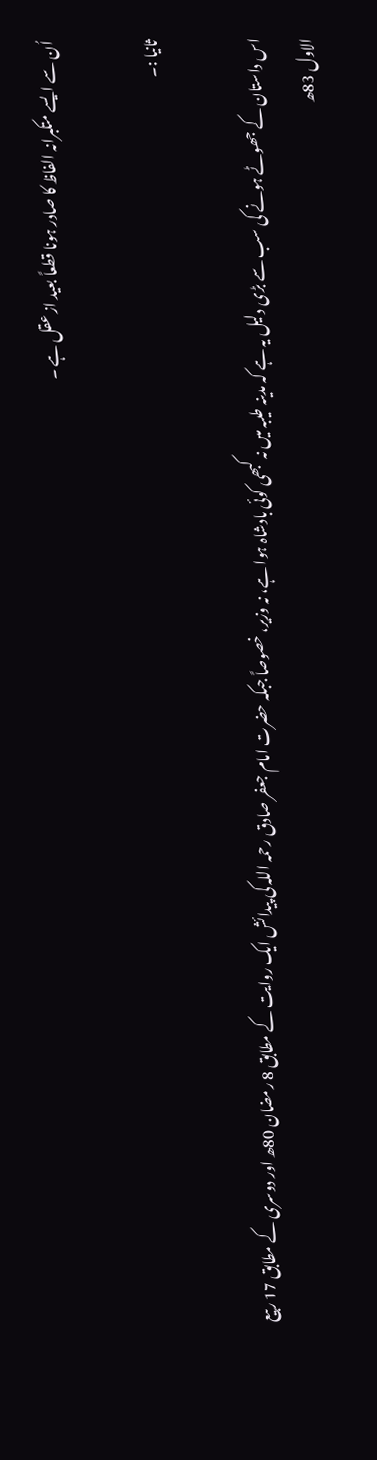اُن سے ایسے متکبرانہ الفاظ کا صادر ہونا قطعاً بعید از عقل ہے ۔

ثانيا :۔

اس داستان کے جھوٹے ہونے کی سب سے بڑی دلیل یہ ہے کہ مدینہ طیبہ میں نہ کبھی کوئی بادشاہ ہوا ہے، نہ وزیر، خصوصاً جبکہ حضرت امام جعفر صادق رحمہ اللہ کی پیدائش ایک روایت کے مطابق 8 رمضان 80ھ اور دوسری کے مطابق 17 ربیع الاول 83ھ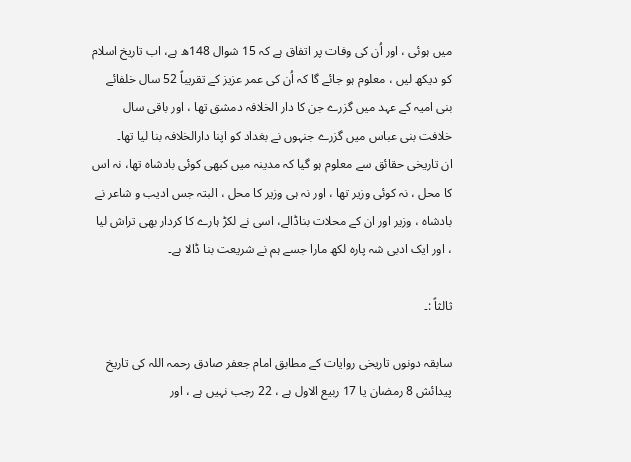میں ہوئی ، اور اُن کی وفات پر اتفاق ہے کہ 15 شوال 148ھ ہے، اب تاریخ اسلام کو دیکھ لیں ، معلوم ہو جائے گا کہ اُن کی عمر عزیز کے تقریباً 52 سال خلفائے بنی امیہ کے عہد میں گزرے جن کا دار الخلافہ دمشق تھا ، اور باقی سال خلافت بنی عباس میں گزرے جنہوں نے بغداد کو اپنا دارالخلافہ بنا لیا تھا۔
ان تاریخی حقائق سے معلوم ہو گیا کہ مدینہ میں کبھی کوئی بادشاہ تھا، نہ اس کا محل ، نہ کوئی وزیر تھا ، اور نہ ہی وزیر کا محل ، البتہ جس ادیب و شاعر نے بادشاہ ، وزیر اور ان کے محلات بناڈالے، اسی نے لکڑ ہارے کا کردار بھی تراش لیا ، اور ایک ادبی شہ پارہ لکھ مارا جسے ہم نے شریعت بنا ڈالا ہے۔

ثالثاً :۔

سابقہ دونوں تاریخی روایات کے مطابق امام جعفر صادق رحمہ اللہ کی تاریخ پیدائش 8 رمضان یا 17 ربیع الاول ہے ، 22 رجب نہیں ہے ، اور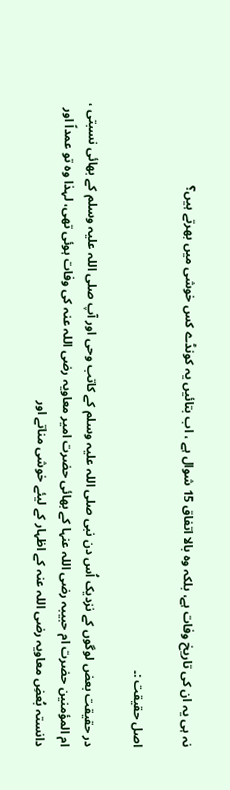نہ ہی یہ ان کی تاریخ وفات ہے، بلکہ وہ بالا اتفاق 15 شوال ہے ، اب بتائیں یہ کونڈے کس خوشی میں بھرتے ہیں؟

اصل حقیقت :۔

در حقیقت بعض لوگوں کے نزدیک اُس دن نبی صلی اللہ علیہ وسلم کے کاتب وحی اور آپ صلی اللہ علیہ وسلم کے بھائی نسبتی ، ام المؤمنین حضرت ام حبیبہ رضی اللہ عنہا کے بھائی حضرت امیر معاویہ رضی اللہ عنہ کی وفات ہوئی تھی، لہذا وہ تو عمداً اور دانستہ بُعضِ معاویہ رضی اللہ عنہ کے اظہار کے لیئے خوشی مناتے اور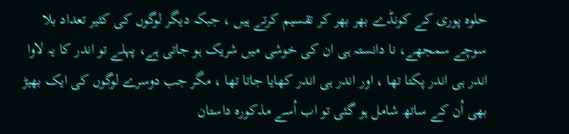حلوہ پوری کے کونڈے بھر بھر کر تقسیم کرتے ہیں ، جبکہ دیگر لوگوں کی کثیر تعداد بلا سوچے سمجھے، نا دانستہ ہی ان کی خوشی میں شریک ہو جاتی ہے، پہلے تو اندر کا یہ لاوا اندر ہی اندر پکتا تھا ، اور اندر ہی اندر کھایا جاتا تھا ، مگر جب دوسرے لوگوں کی ایک بھیڑ بھی اُن کے ساتھ شامل ہو گئی تو اب اُسے مذکورہ داستان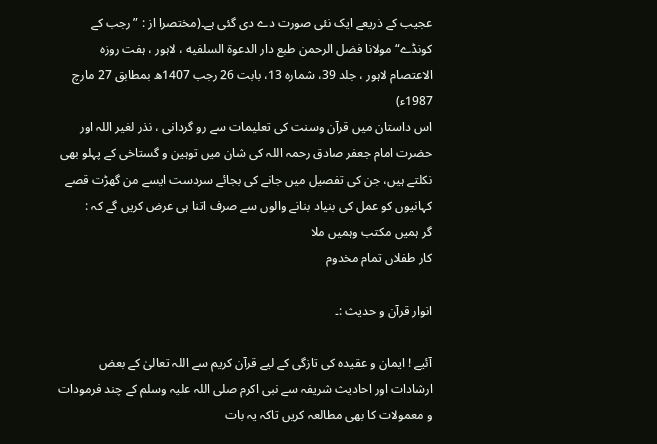عجیب کے ذریعے ایک نئی صورت دے دی گئی ہے۔(مختصرا از : ”رجب کے کونڈے“ مولانا فضل الرحمن طبع دار الدعوة السلفيه ، لاہور ، ہفت روزه الاعتصام لاہور ، جلد 39، شماره 13، بابت 26 رجب 1407ھ بمطابق 27 مارچ 1987ء)
اس داستان میں قرآن وسنت کی تعلیمات سے رو گردانی ، نذر لغیر اللہ اور حضرت امام جعفر صادق رحمہ اللہ کی شان میں توہین و گستاخی کے پہلو بھی نکلتے ہیں، جن کی تفصیل میں جانے کی بجائے سردست ایسے من گھڑت قصے کہانیوں کو عمل کی بنیاد بنانے والوں سے صرف اتنا ہی عرض کریں گے کہ :
گر ہمیں مکتب وہمیں ملا
کار طفلاں تمام مخدوم

انوار قرآن و حدیث :۔

آئیے ! ایمان و عقیدہ کی تازگی کے لیے قرآن کریم سے اللہ تعالیٰ کے بعض ارشادات اور احادیث شریفہ سے نبی اکرم صلی اللہ علیہ وسلم کے چند فرمودات و معمولات کا بھی مطالعہ کریں تاکہ یہ بات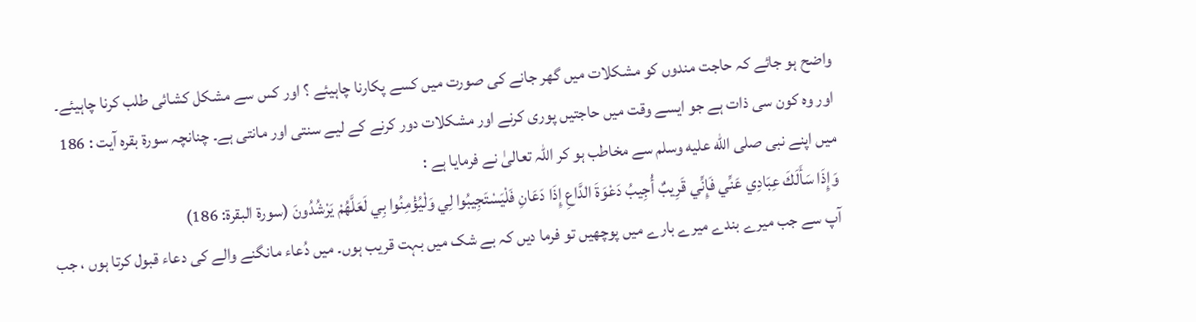واضح ہو جائے کہ حاجت مندوں کو مشکلات میں گھر جانے کی صورت میں کسے پکارنا چاہیئے ؟ اور کس سے مشکل کشائی طلب کرنا چاہیئے۔ اور وہ کون سی ذات ہے جو ایسے وقت میں حاجتیں پوری کرنے اور مشکلات دور کرنے کے لیے سنتی اور مانتی ہے۔ چنانچہ سورۃ بقرہ آیت : 186 میں اپنے نبی صلى الله عليه وسلم سے مخاطب ہو کر اللہ تعالیٰ نے فرمایا ہے :
وَإِذَا سَأَلَكَ عِبَادِي عَنِّي فَإِنِّي قَرِيبٌ أُجِيبُ دَعْوَةَ الدَّاعِ إِذَا دَعَانِ فَلْيَسْتَجِيبُوا لِي وَلْيُؤْمِنُوا بِي لَعَلَّهُمْ يَرْشُدُونَ (سورۃ البقرۃ: 186)
آپ سے جب میرے بندے میرے بارے میں پوچھیں تو فرما دیں کہ بے شک میں بہت قریب ہوں۔ میں دُعاء مانگنے والے کی دعاء قبول کرتا ہوں ، جب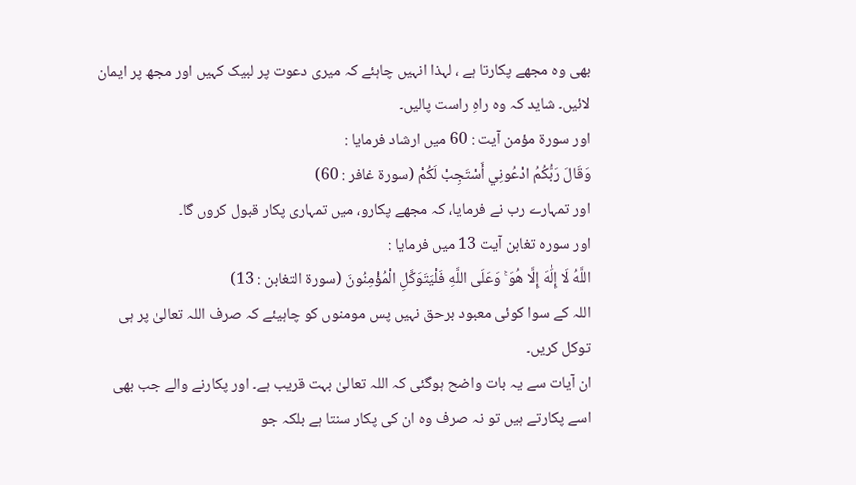بھی وہ مجھے پکارتا ہے ، لہذا انہیں چاہئے کہ میری دعوت پر لبیک کہیں اور مجھ پر ایمان لائیں۔ شاید کہ وہ راہِ راست پالیں۔
اور سورۃ مؤمن آیت : 60 میں ارشاد فرمایا :
وَقَالَ رَبُّكُمُ ادْعُونِي أَسْتَجِبْ لَكُمْ (سورۃ غافر : 60)
اور تمہارے رب نے فرمایا، کہ مجھے پکارو، میں تمہاری پکار قبول کروں گا۔
اور سورہ تغابن آیت 13 میں فرمایا :
اللَّهُ لَا إِلَٰهَ إِلَّا هُوَ ۚ وَعَلَى اللَّهِ فَلْيَتَوَكَّلِ الْمُؤْمِنُونَ (سورۃ التغابن : 13)
اللہ کے سوا کوئی معبود برحق نہیں پس مومنوں کو چاہیئے کہ صرف اللہ تعالیٰ پر ہی توکل کریں۔
ان آیات سے یہ بات واضح ہوگئی کہ اللہ تعالیٰ بہت قریب ہے۔ اور پکارنے والے جب بھی اسے پکارتے ہیں تو نہ صرف وہ ان کی پکار سنتا ہے بلکہ جو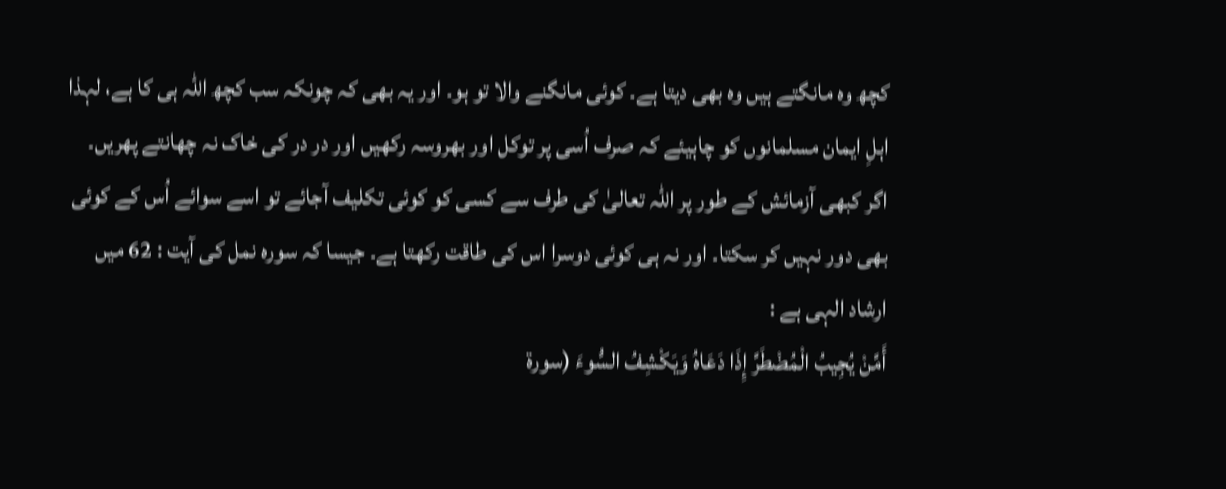کچھ وہ مانگتے ہیں وہ بھی دیتا ہے۔ کوئی مانگنے والا تو ہو۔ اور یہ بھی کہ چونکہ سب کچھ اللہ ہی کا ہے، لہذا اہلِ ایمان مسلمانوں کو چاہیئے کہ صرف اُسی پر توکل اور بھروسہ رکھیں اور در در کی خاک نہ چھانتے پھریں۔
اگر کبھی آزمائش کے طور پر اللہ تعالیٰ کی طرف سے کسی کو کوئی تکلیف آجائے تو اسے سوائے اُس کے کوئی بھی دور نہیں کر سکتا۔ اور نہ ہی کوئی دوسرا اس کی طاقت رکھتا ہے۔ جیسا کہ سورہ نمل کی آیت : 62 میں ارشاد الہی ہے :
أَمَّنْ يُجِيبُ الْمُضْطَرَّ إِذَا دَعَاهُ وَيَكْشِفُ السُّوءَ (سورۃ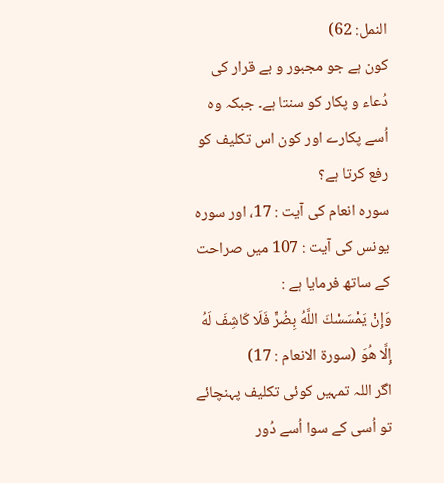النمل: 62)
کون ہے جو مجبور و بے قرار کی دُعاء و پکار کو سنتا ہے۔ جبکہ وہ اُسے پکارے اور کون اس تکلیف کو رفع کرتا ہے؟
سورہ انعام کی آیت : 17، اور سورہ یونس کی آیت : 107 میں صراحت کے ساتھ فرمایا ہے :
وَإِنْ يَمْسَسْكَ اللَّهُ بِضُرٍّ فَلَا كَاشِفَ لَهُ إِلَّا هُوَ (سورۃ الانعام : 17)
اگر اللہ تمہیں کوئی تکلیف پہنچائے تو اُسی کے سوا اُسے دُور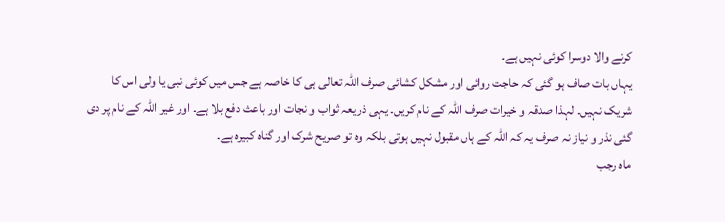کرنے والا دوسرا کوئی نہیں ہے۔
یہاں بات صاف ہو گئی کہ حاجت روائی اور مشکل کشائی صرف اللہ تعالی ہی کا خاصہ ہے جس میں کوئی نبی یا ولی اس کا شریک نہیں۔ لہذا صدقہ و خیرات صرف اللہ کے نام کریں۔ یہی ذریعہ ثواب و نجات اور باعث دفع بلا ہے۔ اور غیر اللہ کے نام پر دی گئی نذر و نیاز نہ صرف یہ کہ اللہ کے ہاں مقبول نہیں ہوتی بلکہ وہ تو صریح شرک اور گناہ کبیرہ ہے۔
ماہ رجب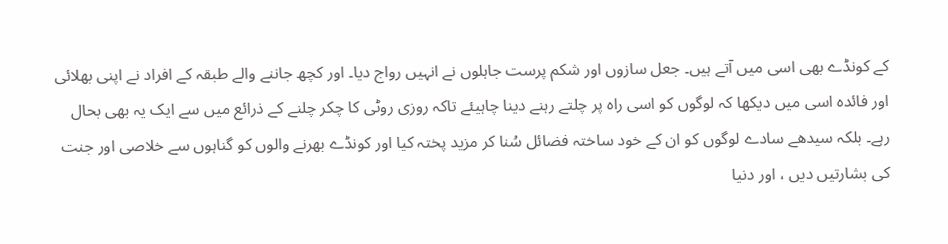کے کونڈے بھی اسی میں آتے ہیں۔ جعل سازوں اور شکم پرست جاہلوں نے انہیں رواج دیا۔ اور کچھ جاننے والے طبقہ کے افراد نے اپنی بھلائی اور فائدہ اسی میں دیکھا کہ لوگوں کو اسی راہ پر چلتے رہنے دینا چاہیئے تاکہ روزی روٹی کا چکر چلنے کے ذرائع میں سے ایک یہ بھی بحال رہے۔ بلکہ سیدھے سادے لوگوں کو ان کے خود ساختہ فضائل سُنا کر مزید پختہ کیا اور کونڈے بھرنے والوں کو گناہوں سے خلاصی اور جنت کی بشارتیں دیں ، اور دنیا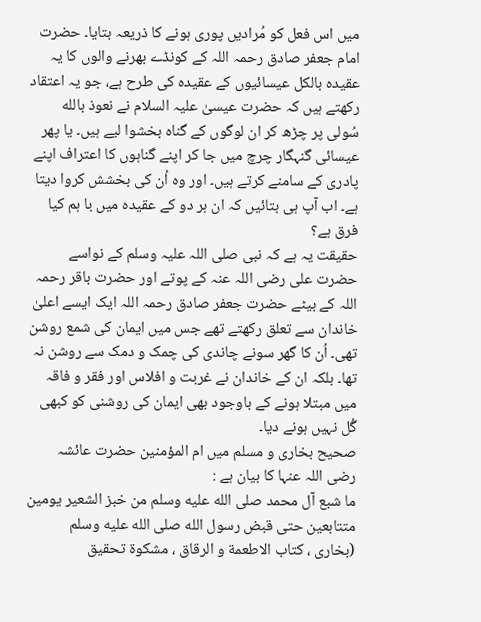میں اس فعل کو مُرادیں پوری ہونے کا ذریعہ بتایا۔ حضرت امام جعفر صادق رحمہ اللہ کے کونڈے بھرنے والوں کا یہ عقیدہ بالکل عیسائیوں کے عقیدہ کی طرح ہے، جو یہ اعتقاد رکھتے ہیں کہ حضرت عیسیٰ علیہ السلام نے نعوذ بالله سُولی پر چڑھ کر ان لوگوں کے گناہ بخشوا لیے ہیں۔ یا پھر عیسائی گنہگار چرچ میں جا کر اپنے گناہوں کا اعتراف اپنے پادری کے سامنے کرتے ہیں۔ اور وہ اُن کی بخشش کروا دیتا ہے۔ اب آپ ہی بتائیں کہ ان ہر دو کے عقیدہ میں با ہم کیا فرق ہے؟
حقیقت یہ ہے کہ نبی صلی اللہ علیہ وسلم کے نواسے حضرت علی رضی اللہ عنہ کے پوتے اور حضرت باقر رحمہ اللہ کے بیٹے حضرت جعفر صادق رحمہ اللہ ایک ایسے اعلیٰ خاندان سے تعلق رکھتے تھے جس میں ایمان کی شمع روشن تھی۔ اُن کا گھر سونے چاندی کی چمک و دمک سے روشن نہ تھا۔ بلکہ ان کے خاندان نے غربت و افلاس اور فقر و فاقہ میں مبتلا ہونے کے باوجود بھی ایمان کی روشنی کو کبھی گُل نہیں ہونے دیا۔
صحیح بخاری و مسلم میں ام المؤمنین حضرت عائشہ رضی اللہ عنہا کا بیان ہے :
ما شبع آل محمد صلى الله عليه وسلم من خبز الشعير يومين متتابعين حتى قبض رسول الله صلى الله عليه وسلم
(بخاری ، کتاب الاطعمة و الرقاق ، مشكوة تحقيق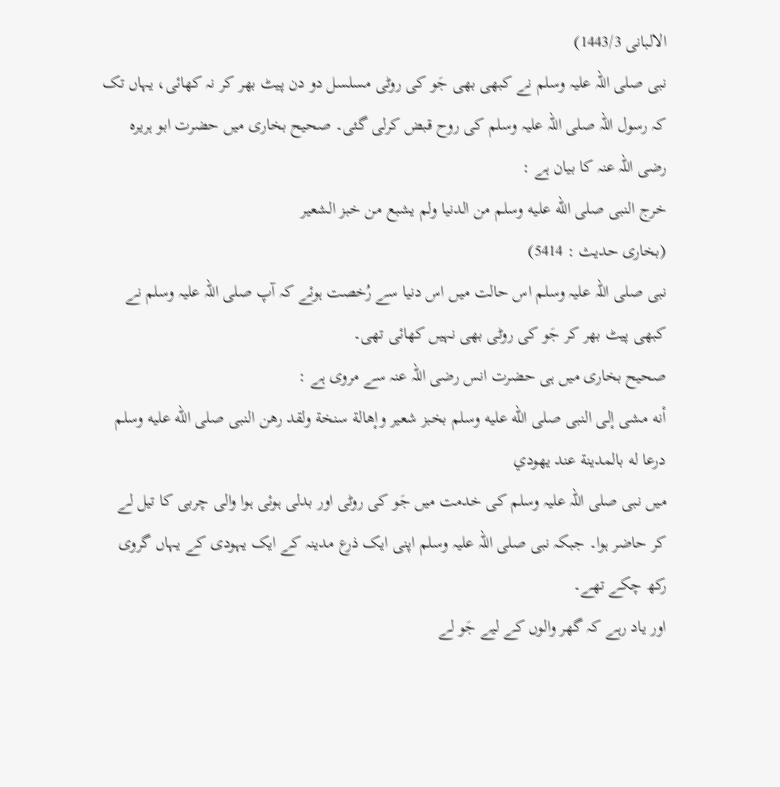الالبانی 1443/3)
نبی صلی اللہ علیہ وسلم نے کبھی بھی جَو کی روٹی مسلسل دو دن پیٹ بھر کر نہ کھائی، یہاں تک کہ رسول اللہ صلی اللہ علیہ وسلم کی روح قبض کرلی گئی۔ صحیح بخاری میں حضرت ابو ہریرہ رضی اللہ عنہ کا بیان ہے :
خرج النبى صلى الله عليه وسلم من الدنيا ولم يشبع من خبز الشعير
(بخاری حدیث : 5414)
نبی صلی اللہ علیہ وسلم اس حالت میں اس دنیا سے رُخصت ہوئے کہ آپ صلی اللہ علیہ وسلم نے کبھی پیٹ بھر کر جَو کی روٹی بھی نہیں کھائی تھی۔
صحیح بخاری میں ہی حضرت انس رضی اللہ عنہ سے مروی ہے :
أنه مشى إلى النبى صلى الله عليه وسلم بخبز شعير وإهالة سنخة ولقد رهن النبى صلى الله عليه وسلم درعا له بالمدينة عند يهودي
میں نبی صلی اللہ علیہ وسلم کی خدمت میں جَو کی روٹی اور بدلی ہوئی ہوا والی چربی کا تیل لے کر حاضر ہوا۔ جبکہ نبی صلی اللہ علیہ وسلم اپنی ایک ذرع مدینہ کے ایک یہودی کے یہاں گروی رکھ چکے تھے۔
اور یاد رہے کہ گھر والوں کے لیے جَو لے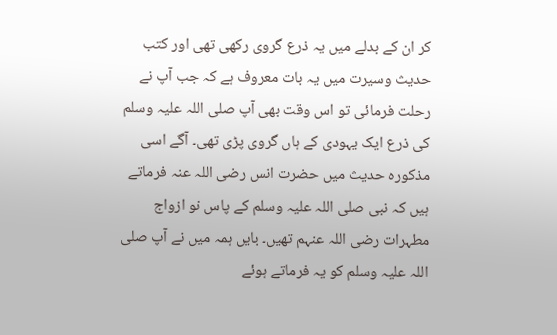کر ان کے بدلے میں یہ ذرع گروی رکھی تھی اور کتب حدیث وسیرت میں یہ بات معروف ہے کہ جب آپ نے رحلت فرمائی تو اس وقت بھی آپ صلی اللہ علیہ وسلم کی ذرع ایک یہودی کے ہاں گروی پڑی تھی۔ آگے اسی مذکورہ حدیث میں حضرت انس رضی اللہ عنہ فرماتے ہیں کہ نبی صلی اللہ علیہ وسلم کے پاس نو ازواج مطہرات رضی اللہ عنہم تھیں۔ بایں ہمہ میں نے آپ صلی اللہ علیہ وسلم کو یہ فرماتے ہوئے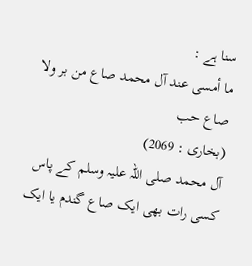سنا ہے :
ما أمسى عند آل محمد صاع من بر ولا صاع حب
(بخاری : 2069)
آل محمد صلی اللہ علیہ وسلم کے پاس کسی رات بھی ایک صاع گندم یا ایک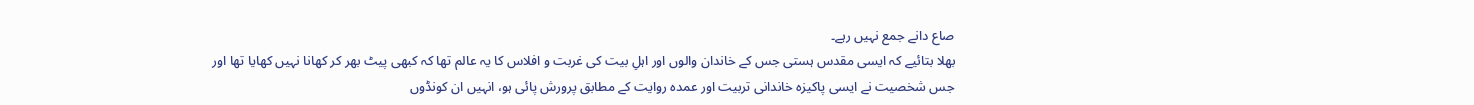صاع دانے جمع نہیں رہے۔
بھلا بتائیے کہ ایسی مقدس ہستی جس کے خاندان والوں اور اہلِ بیت کی غربت و افلاس کا یہ عالم تھا کہ کبھی پیٹ بھر کر کھانا نہیں کھایا تھا اور جس شخصیت نے ایسی پاکیزہ خاندانی تربیت اور عمدہ روایت کے مطابق پرورش پائی ہو، انہیں ان کونڈوں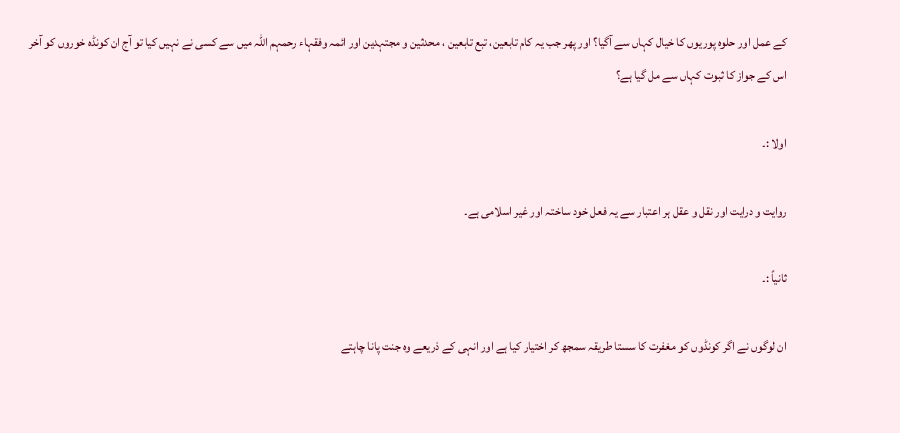کے عمل اور حلوہ پوریوں کا خیال کہاں سے آگیا؟ اور پھر جب یہ کام تابعین، تبع تابعین ، محدثین و مجتہدین اور ائمہ وفقہاء رحمہم اللہ میں سے کسی نے نہیں کیا تو آج ان کونڈہ خوروں کو آخر اس کے جواز کا ثبوت کہاں سے مل گیا ہے؟

اولا :۔

روایت و درایت اور نقل و عقل ہر اعتبار سے یہ فعل خود ساختہ اور غیر اسلامی ہے۔

ثانياً :۔

ان لوگوں نے اگر کونڈوں کو مغفرت کا سستا طریقہ سمجھ کر اختیار کیا ہے اور انہی کے ذریعے وہ جنت پانا چاہتے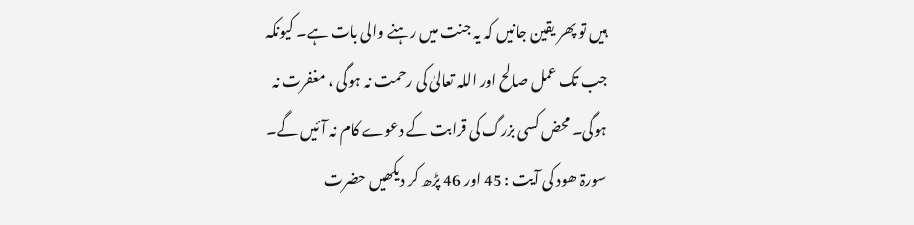ہیں تو پھر یقین جانیں کہ یہ جنت میں رہنے والی بات ہے۔ کیونکہ جب تک عمل صالح اور اللہ تعالیٰ کی رحمت نہ ہوگی ، مغفرت نہ ہوگی۔ محض کسی بزرگ کی قرابت کے دعوے کام نہ آئیں گے۔
سورۃ ھود کی آیت : 45 اور 46 پڑھ کر دیکھیں حضرت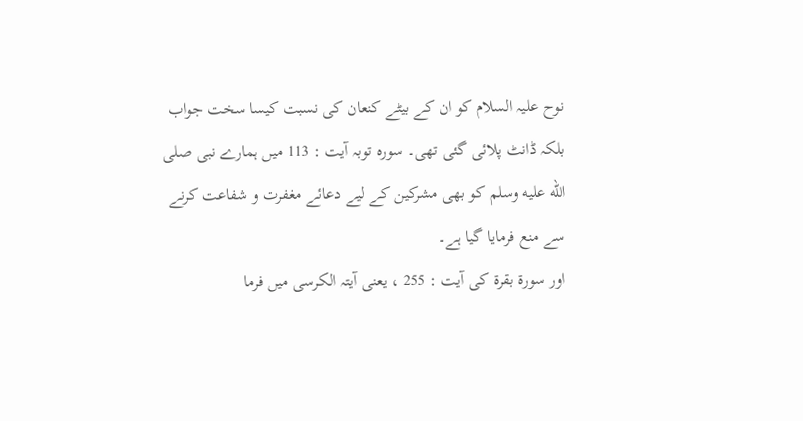نوح علیہ السلام کو ان کے بیٹے کنعان کی نسبت کیسا سخت جواب بلکہ ڈانٹ پلائی گئی تھی۔ سورہ توبہ آیت : 113 میں ہمارے نبی صلى الله عليه وسلم کو بھی مشرکین کے لیے دعائے مغفرت و شفاعت کرنے سے منع فرمایا گیا ہے۔
اور سورۃ بقرۃ کی آیت : 255 ، یعنی آیتہ الکرسی میں فرما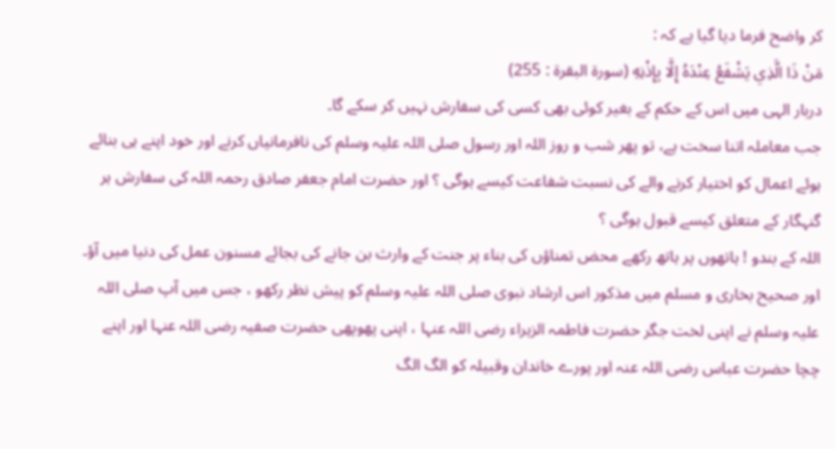کر واضح فرما دیا گیا ہے کہ :
مَنْ ذَا الَّذِي يَشْفَعُ عِنْدَهُ إِلَّا بِإِذْنِهِ (سورۃ البقرۃ : 255)
دربار الہی میں اس کے حکم کے بغیر کوئی بھی کسی کی سفارش نہیں کر سکے گا۔
جب معاملہ اتنا سخت ہے، تو پھر شب و روز اللہ اور رسول صلی اللہ علیہ وسلم کی نافرمانیاں کرنے اور خود اپنے ہی بنائے ہوئے اعمال کو اختیار کرنے والے کی نسبت شفاعت کیسے ہوگی ؟ اور حضرت امام جعفر صادق رحمہ اللہ کی سفارش ہر گنہگار کے متعلق کیسے قبول ہوگی ؟
اللہ کے بندو ! ہاتھوں پر ہاتھ رکھے محض تمناؤں کی بناء پر جنت کے وارث بن جانے کی بجائے مسنون عمل کی دنیا میں آؤ۔ اور صحیح بخاری و مسلم میں مذکور اس ارشاد نبوی صلی اللہ علیہ وسلم کو پیش نظر رکھو ، جس میں آپ صلی اللہ علیہ وسلم نے اپنی لخت جگر حضرت فاطمہ الزہراء رضی اللہ عنہا ، اپنی پھوپھی حضرت صفیہ رضی اللہ عنہا اور اپنے چچا حضرت عباس رضی اللہ عنہ اور پورے خاندان وقبیلہ کو الگ الگ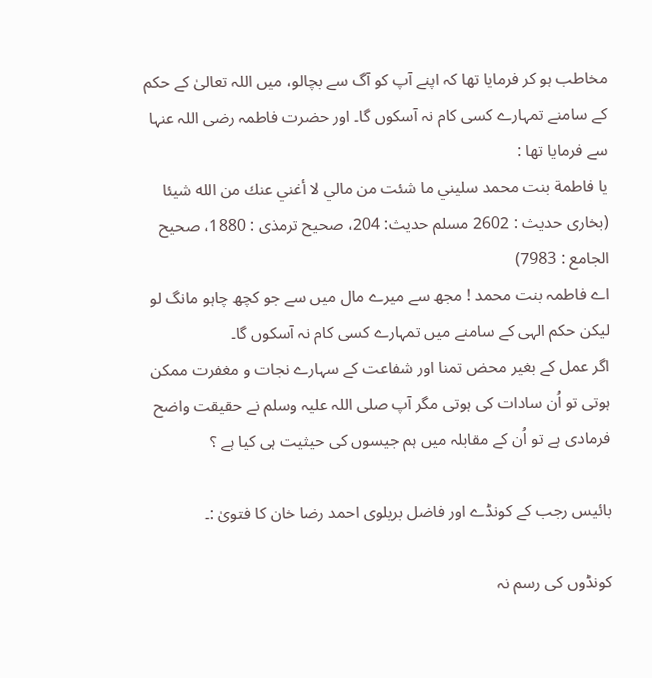مخاطب ہو کر فرمایا تھا کہ اپنے آپ کو آگ سے بچالو، میں اللہ تعالیٰ کے حکم کے سامنے تمہارے کسی کام نہ آسکوں گا۔ اور حضرت فاطمہ رضی اللہ عنہا سے فرمایا تھا :
يا فاطمة بنت محمد سليني ما شئت من مالي لا أغني عنك من الله شيئا
(بخاری حدیث : 2602 مسلم حدیث: 204، صحیح ترمذی : 1880، صحیح الجامع : 7983)
اے فاطمہ بنت محمد ! مجھ سے میرے مال میں سے جو کچھ چاہو مانگ لو لیکن حکم الہی کے سامنے میں تمہارے کسی کام نہ آسکوں گا۔
اگر عمل کے بغیر محض تمنا اور شفاعت کے سہارے نجات و مغفرت ممکن ہوتی تو اُن سادات کی ہوتی مگر آپ صلی اللہ علیہ وسلم نے حقیقت واضح فرمادی ہے تو اُن کے مقابلہ میں ہم جیسوں کی حیثیت ہی کیا ہے ؟

بائیس رجب کے کونڈے اور فاضل بریلوی احمد رضا خان کا فتویٰ :۔

کونڈوں کی رسم نہ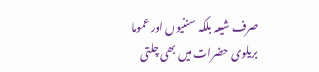صرف شیعہ بلکہ سننیوں اور عموما بریلوی حضرات میں بھی چلتی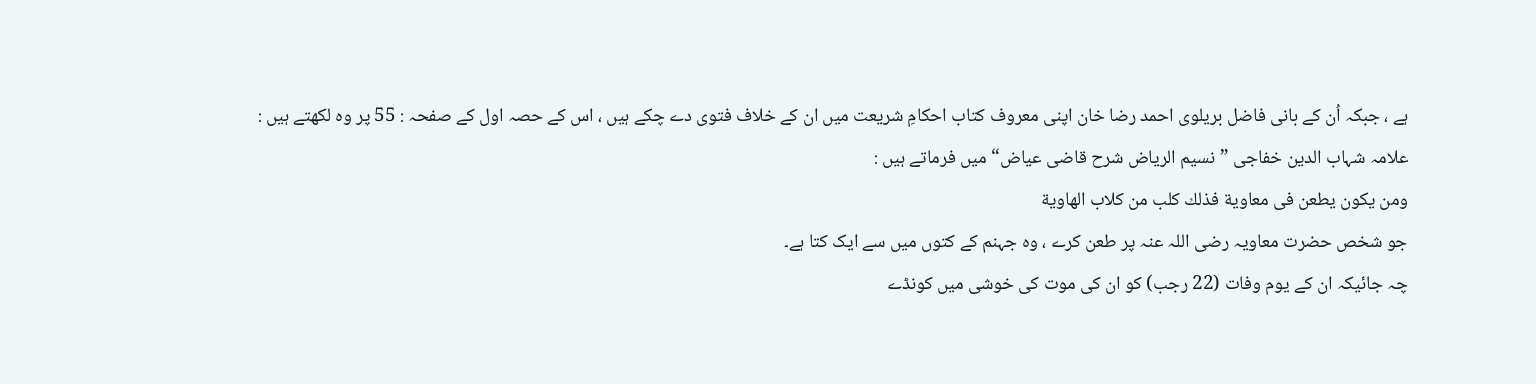ہے ، جبکہ اُن کے بانی فاضل بریلوی احمد رضا خان اپنی معروف کتاب احکامِ شریعت میں ان کے خلاف فتوی دے چکے ہیں ، اس کے حصہ اول کے صفحہ : 55 پر وہ لکھتے ہیں :
علامہ شہاب الدین خفاجی ”نسیم الریاض شرح قاضی عیاض“ میں فرماتے ہیں :
ومن يكون يطعن فى معاوية فذلك كلب من كلاب الهاوية
جو شخص حضرت معاویہ رضی اللہ عنہ پر طعن کرے ، وہ جہنم کے کتوں میں سے ایک کتا ہے۔
چہ جائیکہ ان کے یوم وفات (22 رجب) کو ان کی موت کی خوشی میں کونڈے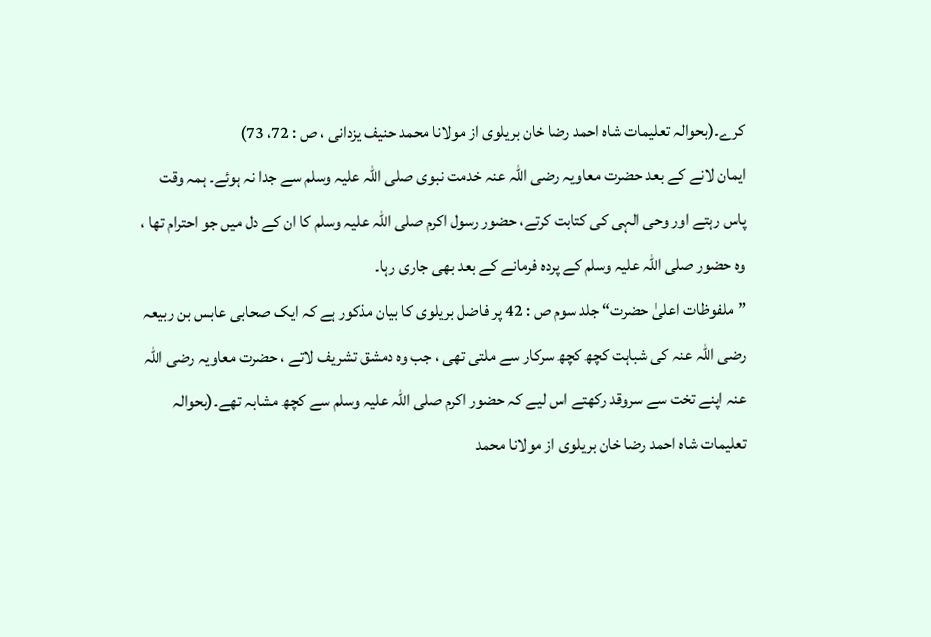کرے۔(بحوالہ تعلیمات شاہ احمد رضا خان بریلوی از مولانا محمد حنیف یزدانی ، ص : 72، 73)
ایمان لانے کے بعد حضرت معاویہ رضی اللہ عنہ خدمت نبوی صلی اللہ علیہ وسلم سے جدا نہ ہوئے۔ ہمہ وقت پاس رہتے اور وحی الہی کی کتابت کرتے، حضور رسول اکرم صلی اللہ علیہ وسلم کا ان کے دل میں جو احترام تھا ، وہ حضور صلی اللہ علیہ وسلم کے پردہ فرمانے کے بعد بھی جاری رہا۔
”ملفوظات اعلیٰ حضرت“ جلد سوم ص : 42 پر فاضل بریلوی کا بیان مذکور ہے کہ ایک صحابی عابس بن ربیعہ رضی اللہ عنہ کی شباہت کچھ کچھ سرکار سے ملتی تھی ، جب وہ دمشق تشریف لاتے ، حضرت معاویہ رضی اللہ عنہ اپنے تخت سے سروقد رکھتے اس لیے کہ حضور اکرم صلی اللہ علیہ وسلم سے کچھ مشابہ تھے۔(بحوالہ تعلیمات شاہ احمد رضا خان بریلوی از مولانا محمد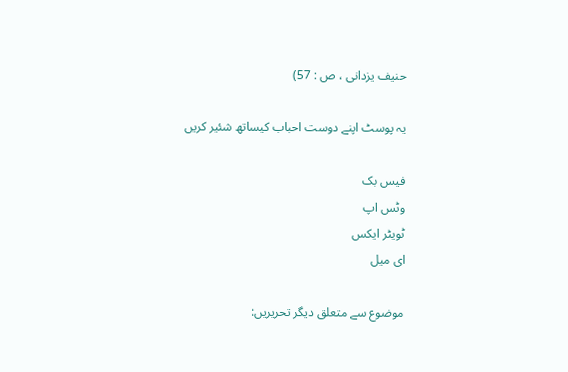حنیف یزدانی ، ص : 57)

یہ پوسٹ اپنے دوست احباب کیساتھ شئیر کریں

فیس بک
وٹس اپ
ٹویٹر ایکس
ای میل

موضوع سے متعلق دیگر تحریریں: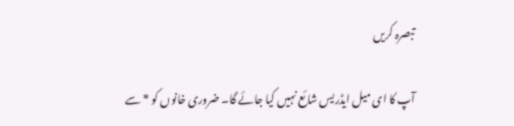تبصرہ کریں

آپ کا ای میل ایڈریس شائع نہیں کیا جائے گا۔ ضروری خانوں کو * سے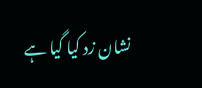نشان زد کیا گیا ہے